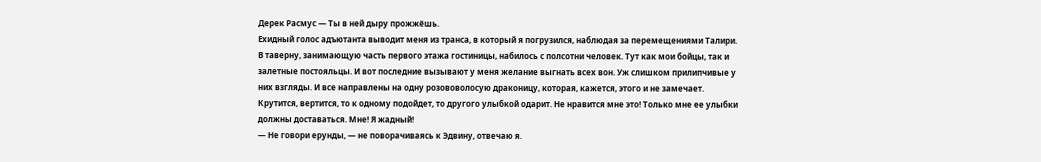Дерек Расмус — Ты в ней дыру прожжёшь.
Ехидный голос адъютанта выводит меня из транса, в который я погрузился, наблюдая за перемещениями Талири. В таверну, занимающую часть первого этажа гостиницы, набилось с полсотни человек. Тут как мои бойцы, так и залетные постояльцы. И вот последние вызывают у меня желание выгнать всех вон. Уж слишком прилипчивые у них взгляды. И все направлены на одну розововолосую драконицу, которая, кажется, этого и не замечает.
Крутится, вертится, то к одному подойдет, то другого улыбкой одарит. Не нравится мне это! Только мне ее улыбки должны доставаться. Мне! Я жадный!
— Не говори ерунды, — не поворачиваясь к Эдвину, отвечаю я.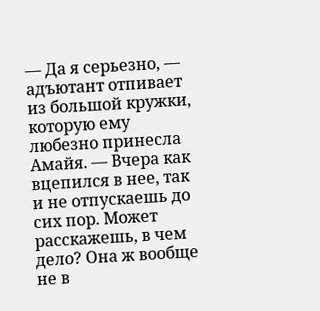— Да я серьезно, — адъютант отпивает из большой кружки, которую ему любезно принесла Амайя. — Вчера как вцепился в нее, так и не отпускаешь до сих пор. Может расскажешь, в чем дело? Она ж вообще не в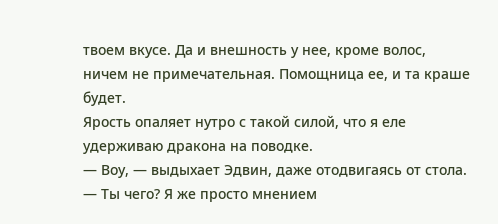твоем вкусе. Да и внешность у нее, кроме волос, ничем не примечательная. Помощница ее, и та краше будет.
Ярость опаляет нутро с такой силой, что я еле удерживаю дракона на поводке.
— Воу, — выдыхает Эдвин, даже отодвигаясь от стола. — Ты чего? Я же просто мнением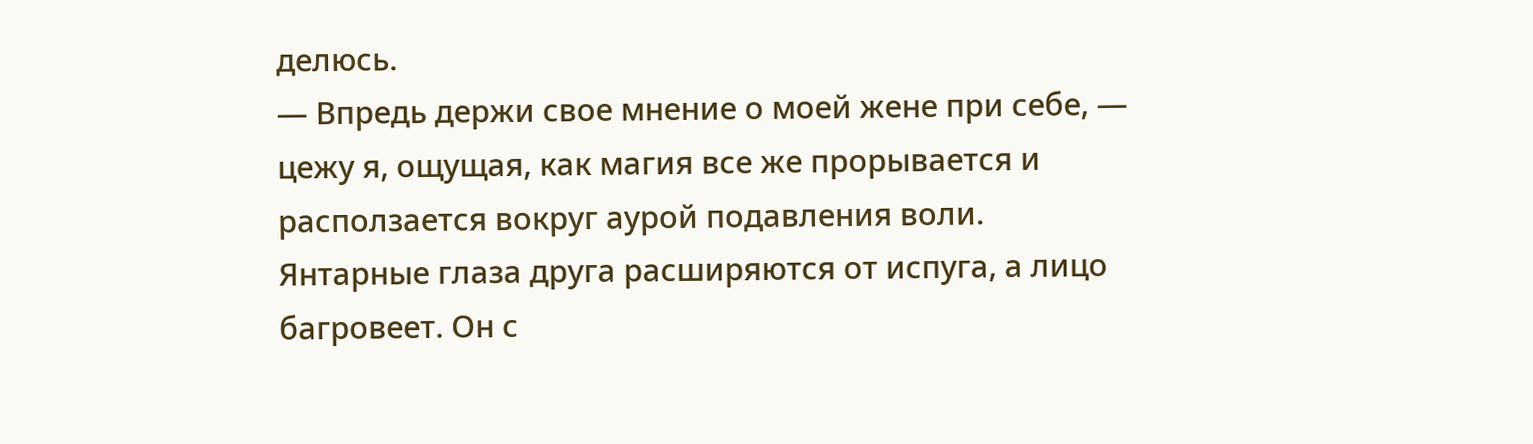делюсь.
— Впредь держи свое мнение о моей жене при себе, — цежу я, ощущая, как магия все же прорывается и расползается вокруг аурой подавления воли.
Янтарные глаза друга расширяются от испуга, а лицо багровеет. Он с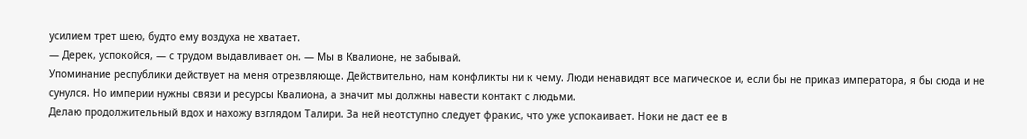усилием трет шею, будто ему воздуха не хватает.
— Дерек, успокойся, — с трудом выдавливает он. — Мы в Квалионе, не забывай.
Упоминание республики действует на меня отрезвляюще. Действительно, нам конфликты ни к чему. Люди ненавидят все магическое и, если бы не приказ императора, я бы сюда и не сунулся. Но империи нужны связи и ресурсы Квалиона, а значит мы должны навести контакт с людьми.
Делаю продолжительный вдох и нахожу взглядом Талири. За ней неотступно следует фракис, что уже успокаивает. Ноки не даст ее в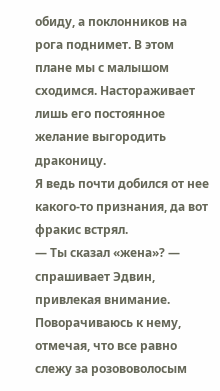обиду, а поклонников на рога поднимет. В этом плане мы с малышом сходимся. Настораживает лишь его постоянное желание выгородить драконицу.
Я ведь почти добился от нее какого-то признания, да вот фракис встрял.
— Ты сказал «жена»? — спрашивает Эдвин, привлекая внимание.
Поворачиваюсь к нему, отмечая, что все равно слежу за розововолосым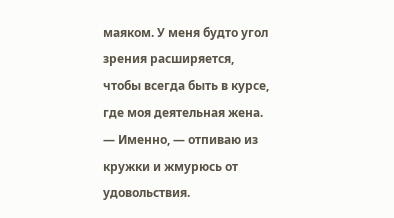маяком. У меня будто угол зрения расширяется, чтобы всегда быть в курсе, где моя деятельная жена.
— Именно, — отпиваю из кружки и жмурюсь от удовольствия.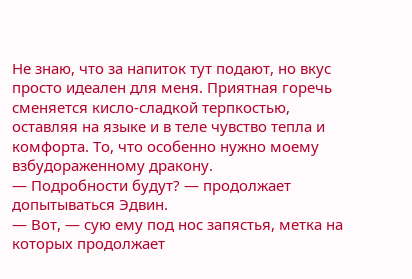Не знаю, что за напиток тут подают, но вкус просто идеален для меня. Приятная горечь сменяется кисло-сладкой терпкостью, оставляя на языке и в теле чувство тепла и комфорта. То, что особенно нужно моему взбудораженному дракону.
— Подробности будут? — продолжает допытываться Эдвин.
— Вот, — сую ему под нос запястья, метка на которых продолжает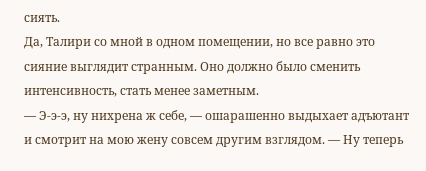сиять.
Да, Талири со мной в одном помещении, но все равно это сияние выглядит странным. Оно должно было сменить интенсивность, стать менее заметным.
— Э-э-э, ну нихрена ж себе, — ошарашенно выдыхает адъютант и смотрит на мою жену совсем другим взглядом. — Ну теперь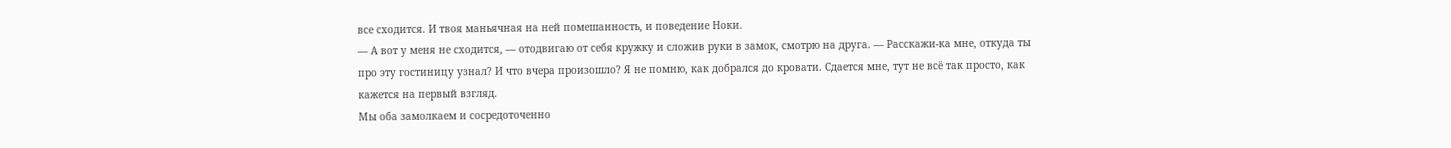все сходится. И твоя маньячная на ней помешанность, и поведение Ноки.
— А вот у меня не сходится, — отодвигаю от себя кружку и сложив руки в замок, смотрю на друга. — Расскажи-ка мне, откуда ты про эту гостиницу узнал? И что вчера произошло? Я не помню, как добрался до кровати. Сдается мне, тут не всё так просто, как кажется на первый взгляд.
Мы оба замолкаем и сосредоточенно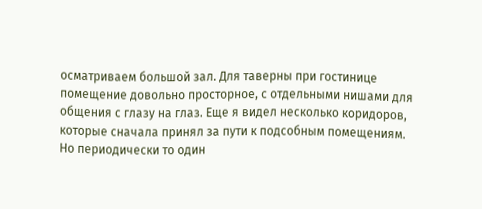осматриваем большой зал. Для таверны при гостинице помещение довольно просторное, с отдельными нишами для общения с глазу на глаз. Еще я видел несколько коридоров, которые сначала принял за пути к подсобным помещениям. Но периодически то один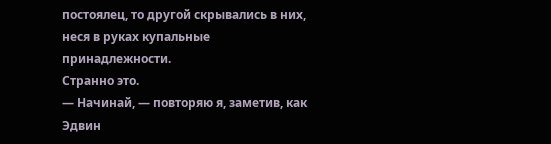постоялец, то другой скрывались в них, неся в руках купальные принадлежности.
Странно это.
— Начинай, — повторяю я, заметив, как Эдвин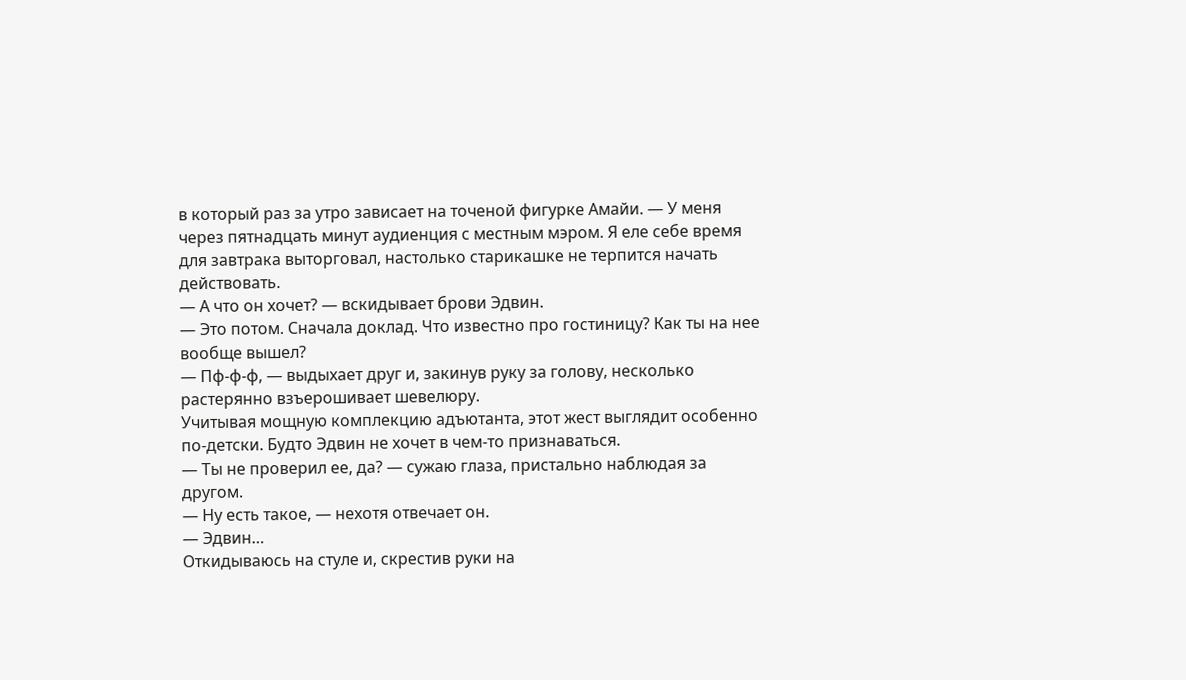в который раз за утро зависает на точеной фигурке Амайи. — У меня через пятнадцать минут аудиенция с местным мэром. Я еле себе время для завтрака выторговал, настолько старикашке не терпится начать действовать.
— А что он хочет? — вскидывает брови Эдвин.
— Это потом. Сначала доклад. Что известно про гостиницу? Как ты на нее вообще вышел?
— Пф-ф-ф, — выдыхает друг и, закинув руку за голову, несколько растерянно взъерошивает шевелюру.
Учитывая мощную комплекцию адъютанта, этот жест выглядит особенно по-детски. Будто Эдвин не хочет в чем-то признаваться.
— Ты не проверил ее, да? — сужаю глаза, пристально наблюдая за другом.
— Ну есть такое, — нехотя отвечает он.
— Эдвин…
Откидываюсь на стуле и, скрестив руки на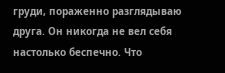груди, пораженно разглядываю друга. Он никогда не вел себя настолько беспечно. Что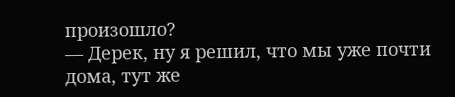произошло?
— Дерек, ну я решил, что мы уже почти дома, тут же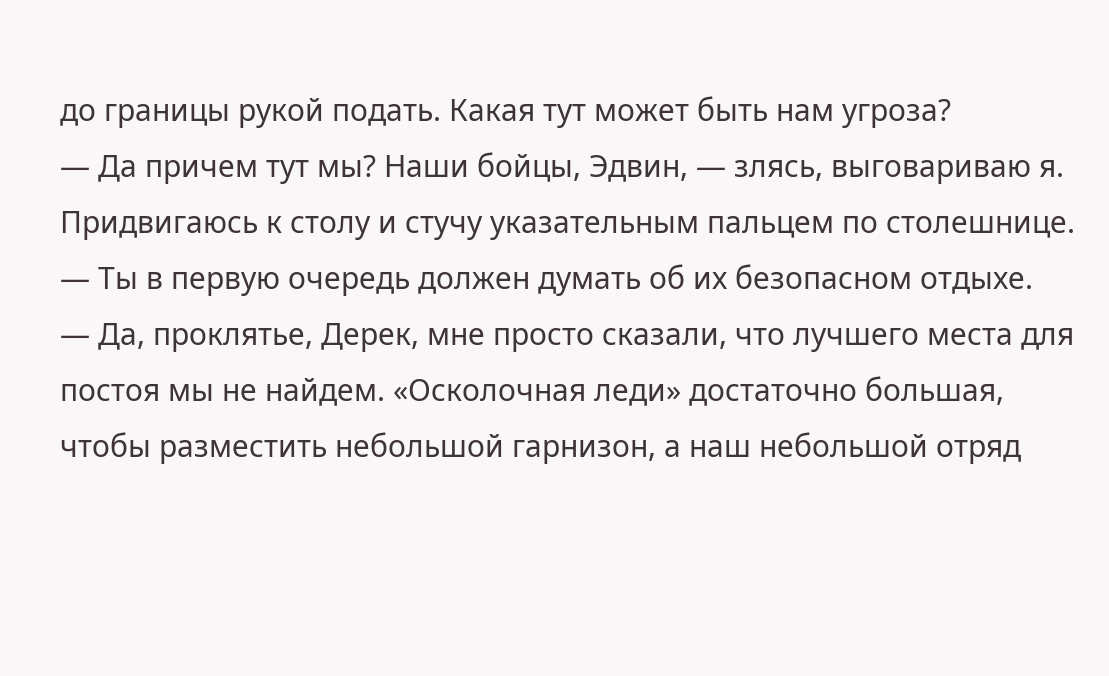до границы рукой подать. Какая тут может быть нам угроза?
— Да причем тут мы? Наши бойцы, Эдвин, — злясь, выговариваю я. Придвигаюсь к столу и стучу указательным пальцем по столешнице. — Ты в первую очередь должен думать об их безопасном отдыхе.
— Да, проклятье, Дерек, мне просто сказали, что лучшего места для постоя мы не найдем. «Осколочная леди» достаточно большая, чтобы разместить небольшой гарнизон, а наш небольшой отряд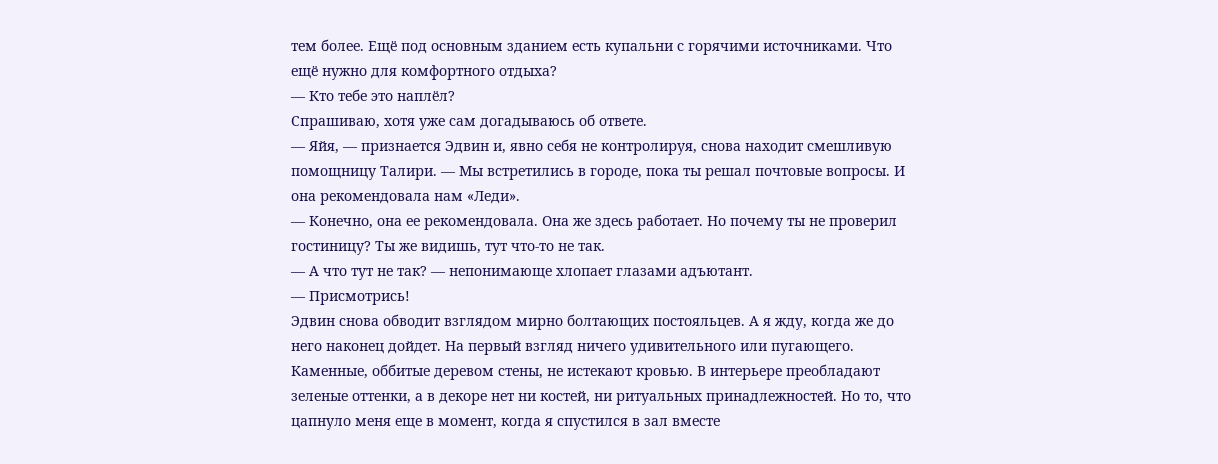тем более. Ещё под основным зданием есть купальни с горячими источниками. Что ещё нужно для комфортного отдыха?
— Кто тебе это наплёл?
Спрашиваю, хотя уже сам догадываюсь об ответе.
— Яйя, — признается Эдвин и, явно себя не контролируя, снова находит смешливую помощницу Талири. — Мы встретились в городе, пока ты решал почтовые вопросы. И она рекомендовала нам «Леди».
— Конечно, она ее рекомендовала. Она же здесь работает. Но почему ты не проверил гостиницу? Ты же видишь, тут что-то не так.
— А что тут не так? — непонимающе хлопает глазами адъютант.
— Присмотрись!
Эдвин снова обводит взглядом мирно болтающих постояльцев. А я жду, когда же до него наконец дойдет. На первый взгляд ничего удивительного или пугающего. Каменные, оббитые деревом стены, не истекают кровью. В интерьере преобладают зеленые оттенки, а в декоре нет ни костей, ни ритуальных принадлежностей. Но то, что цапнуло меня еще в момент, когда я спустился в зал вместе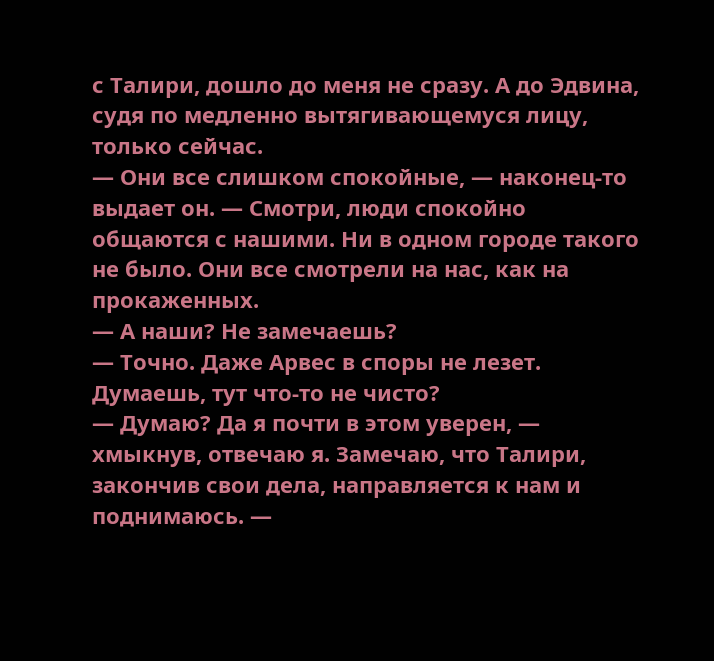с Талири, дошло до меня не сразу. А до Эдвина, судя по медленно вытягивающемуся лицу, только сейчас.
— Они все слишком спокойные, — наконец-то выдает он. — Смотри, люди спокойно общаются с нашими. Ни в одном городе такого не было. Они все смотрели на нас, как на прокаженных.
— А наши? Не замечаешь?
— Точно. Даже Арвес в споры не лезет. Думаешь, тут что-то не чисто?
— Думаю? Да я почти в этом уверен, — хмыкнув, отвечаю я. Замечаю, что Талири, закончив свои дела, направляется к нам и поднимаюсь. —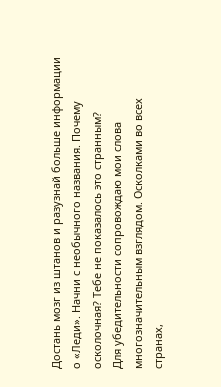Достань мозг из штанов и разузнай больше информации о «Леди». Начни с необычного названия. Почему осколочная? Тебе не показалось это странным?
Для убедительности сопровождаю мои слова многозначительным взглядом. Осколками во всех странах,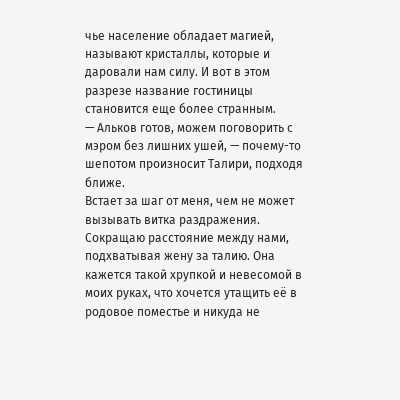чье население обладает магией, называют кристаллы, которые и даровали нам силу. И вот в этом разрезе название гостиницы становится еще более странным.
— Альков готов, можем поговорить с мэром без лишних ушей, — почему-то шепотом произносит Талири, подходя ближе.
Встает за шаг от меня, чем не может вызывать витка раздражения. Сокращаю расстояние между нами, подхватывая жену за талию. Она кажется такой хрупкой и невесомой в моих руках, что хочется утащить её в родовое поместье и никуда не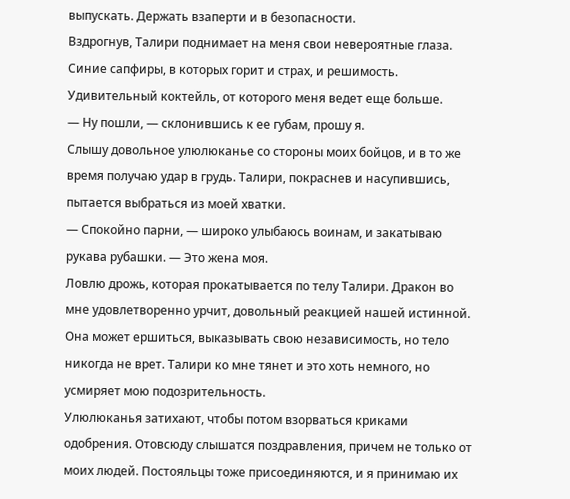выпускать. Держать взаперти и в безопасности.
Вздрогнув, Талири поднимает на меня свои невероятные глаза. Синие сапфиры, в которых горит и страх, и решимость. Удивительный коктейль, от которого меня ведет еще больше.
— Ну пошли, — склонившись к ее губам, прошу я.
Слышу довольное улюлюканье со стороны моих бойцов, и в то же время получаю удар в грудь. Талири, покраснев и насупившись, пытается выбраться из моей хватки.
— Спокойно парни, — широко улыбаюсь воинам, и закатываю рукава рубашки. — Это жена моя.
Ловлю дрожь, которая прокатывается по телу Талири. Дракон во мне удовлетворенно урчит, довольный реакцией нашей истинной. Она может ершиться, выказывать свою независимость, но тело никогда не врет. Талири ко мне тянет и это хоть немного, но усмиряет мою подозрительность.
Улюлюканья затихают, чтобы потом взорваться криками одобрения. Отовсюду слышатся поздравления, причем не только от моих людей. Постояльцы тоже присоединяются, и я принимаю их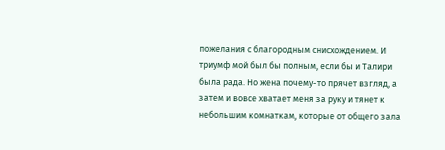пожелания с благородным снисхождением. И триумф мой был бы полным, если бы и Талири была рада. Но жена почему-то прячет взгляд, а затем и вовсе хватает меня за руку и тянет к небольшим комнаткам, которые от общего зала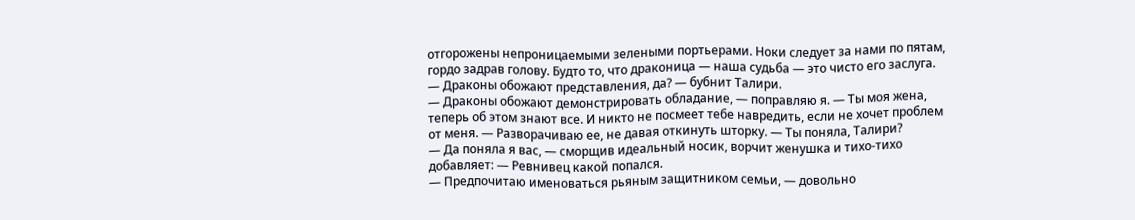отгорожены непроницаемыми зелеными портьерами. Ноки следует за нами по пятам, гордо задрав голову. Будто то, что драконица — наша судьба — это чисто его заслуга.
— Драконы обожают представления, да? — бубнит Талири.
— Драконы обожают демонстрировать обладание, — поправляю я. — Ты моя жена, теперь об этом знают все. И никто не посмеет тебе навредить, если не хочет проблем от меня. — Разворачиваю ее, не давая откинуть шторку. — Ты поняла, Талири?
— Да поняла я вас, — сморщив идеальный носик, ворчит женушка и тихо-тихо добавляет: — Ревнивец какой попался.
— Предпочитаю именоваться рьяным защитником семьи, — довольно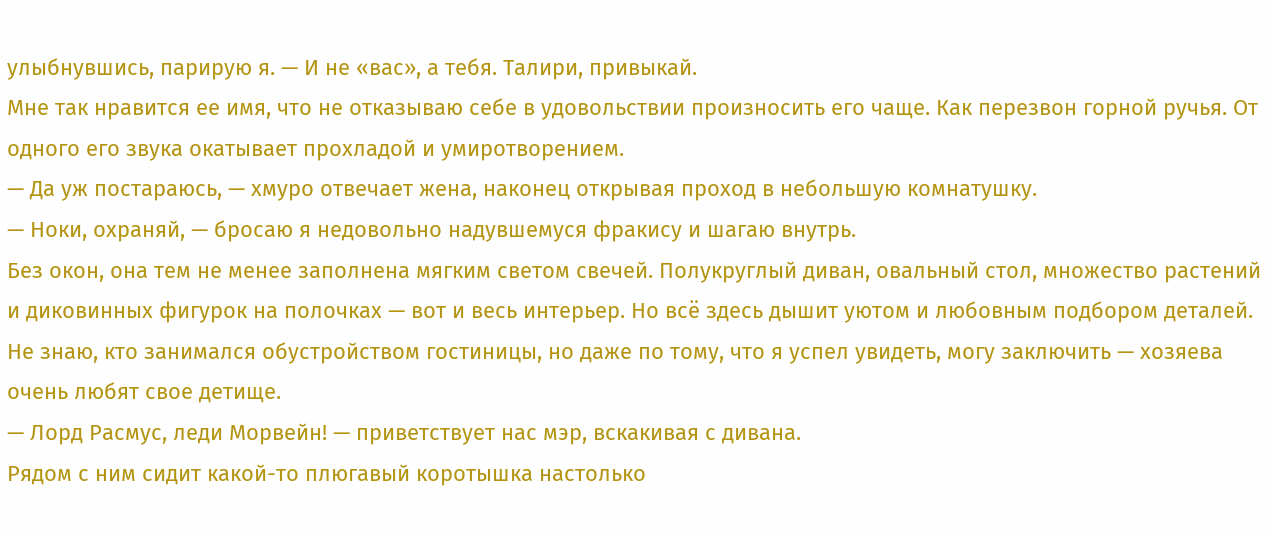улыбнувшись, парирую я. — И не «вас», а тебя. Талири, привыкай.
Мне так нравится ее имя, что не отказываю себе в удовольствии произносить его чаще. Как перезвон горной ручья. От одного его звука окатывает прохладой и умиротворением.
— Да уж постараюсь, — хмуро отвечает жена, наконец открывая проход в небольшую комнатушку.
— Ноки, охраняй, — бросаю я недовольно надувшемуся фракису и шагаю внутрь.
Без окон, она тем не менее заполнена мягким светом свечей. Полукруглый диван, овальный стол, множество растений и диковинных фигурок на полочках — вот и весь интерьер. Но всё здесь дышит уютом и любовным подбором деталей. Не знаю, кто занимался обустройством гостиницы, но даже по тому, что я успел увидеть, могу заключить — хозяева очень любят свое детище.
— Лорд Расмус, леди Морвейн! — приветствует нас мэр, вскакивая с дивана.
Рядом с ним сидит какой-то плюгавый коротышка настолько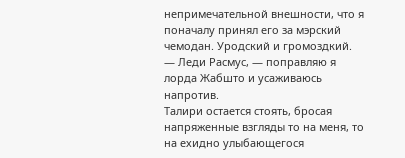непримечательной внешности, что я поначалу принял его за мэрский чемодан. Уродский и громоздкий.
— Леди Расмус, — поправляю я лорда Жабшто и усаживаюсь напротив.
Талири остается стоять, бросая напряженные взгляды то на меня, то на ехидно улыбающегося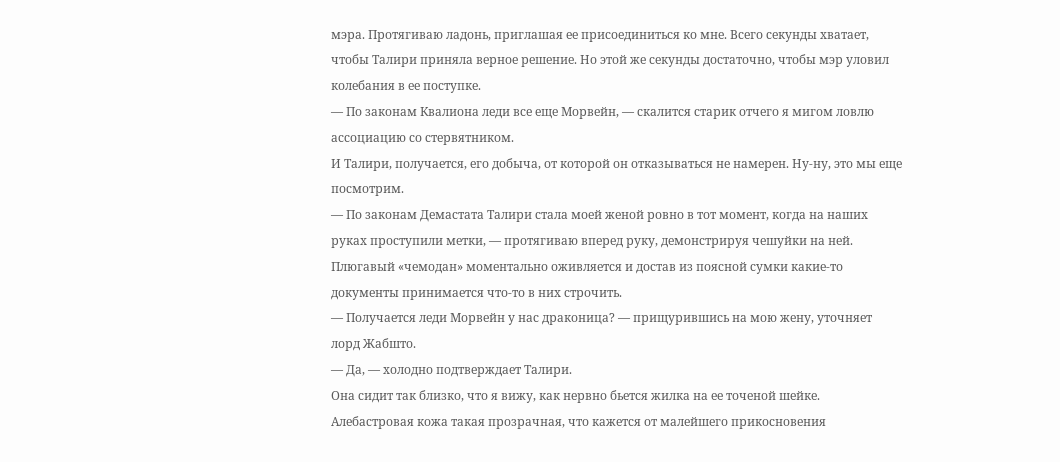мэра. Протягиваю ладонь, приглашая ее присоединиться ко мне. Всего секунды хватает, чтобы Талири приняла верное решение. Но этой же секунды достаточно, чтобы мэр уловил колебания в ее поступке.
— По законам Квалиона леди все еще Морвейн, — скалится старик отчего я мигом ловлю ассоциацию со стервятником.
И Талири, получается, его добыча, от которой он отказываться не намерен. Ну-ну, это мы еще посмотрим.
— По законам Демастата Талири стала моей женой ровно в тот момент, когда на наших руках проступили метки, — протягиваю вперед руку, демонстрируя чешуйки на ней.
Плюгавый «чемодан» моментально оживляется и достав из поясной сумки какие-то документы принимается что-то в них строчить.
— Получается леди Морвейн у нас драконица? — прищурившись на мою жену, уточняет лорд Жабшто.
— Да, — холодно подтверждает Талири.
Она сидит так близко, что я вижу, как нервно бьется жилка на ее точеной шейке. Алебастровая кожа такая прозрачная, что кажется от малейшего прикосновения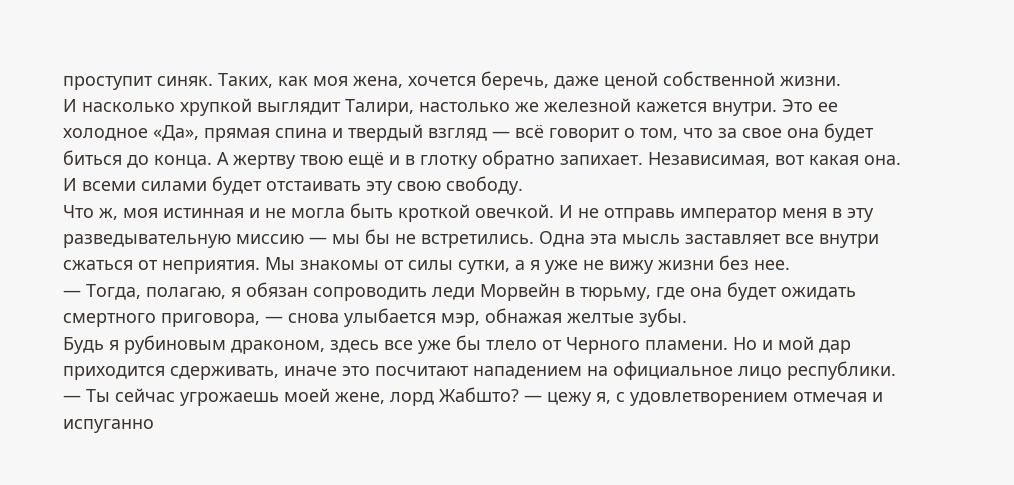проступит синяк. Таких, как моя жена, хочется беречь, даже ценой собственной жизни.
И насколько хрупкой выглядит Талири, настолько же железной кажется внутри. Это ее холодное «Да», прямая спина и твердый взгляд — всё говорит о том, что за свое она будет биться до конца. А жертву твою ещё и в глотку обратно запихает. Независимая, вот какая она. И всеми силами будет отстаивать эту свою свободу.
Что ж, моя истинная и не могла быть кроткой овечкой. И не отправь император меня в эту разведывательную миссию — мы бы не встретились. Одна эта мысль заставляет все внутри сжаться от неприятия. Мы знакомы от силы сутки, а я уже не вижу жизни без нее.
— Тогда, полагаю, я обязан сопроводить леди Морвейн в тюрьму, где она будет ожидать смертного приговора, — снова улыбается мэр, обнажая желтые зубы.
Будь я рубиновым драконом, здесь все уже бы тлело от Черного пламени. Но и мой дар приходится сдерживать, иначе это посчитают нападением на официальное лицо республики.
— Ты сейчас угрожаешь моей жене, лорд Жабшто? — цежу я, с удовлетворением отмечая и испуганно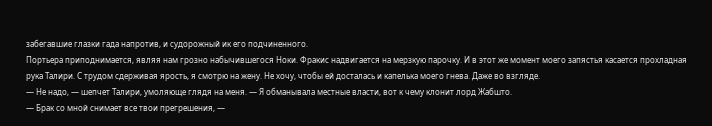забегавшие глазки гада напротив, и судорожный ик его подчиненного.
Портьера приподнимается, являя нам грозно набычившегося Ноки. Фракис надвигается на мерзкую парочку. И в этот же момент моего запястья касается прохладная рука Талири. С трудом сдерживая ярость, я смотрю на жену. Не хочу, чтобы ей досталась и капелька моего гнева. Даже во взгляде.
— Не надо, — шепчет Талири, умоляюще глядя на меня. — Я обманывала местные власти, вот к чему клонит лорд Жабшто.
— Брак со мной снимает все твои прегрешения, —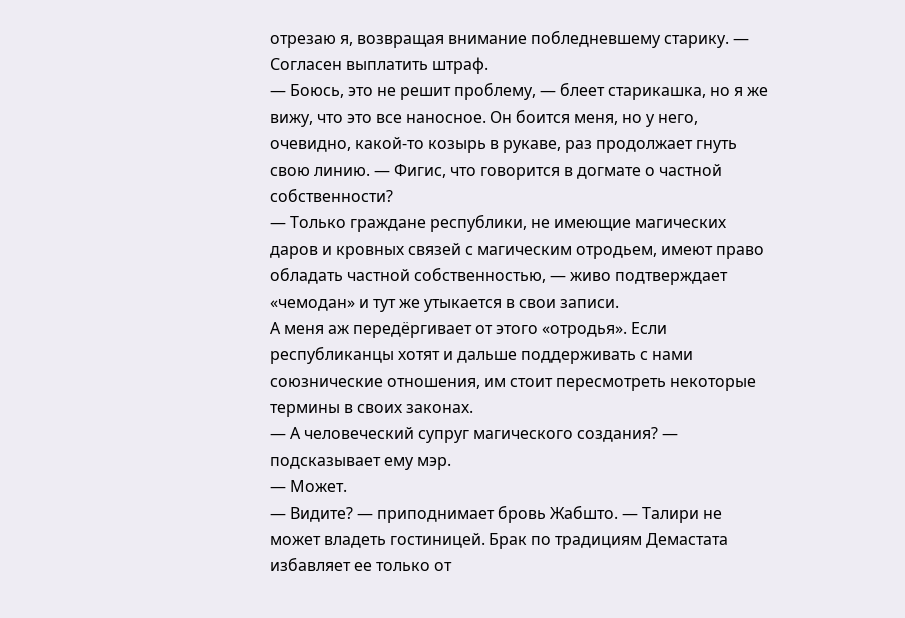отрезаю я, возвращая внимание побледневшему старику. — Согласен выплатить штраф.
— Боюсь, это не решит проблему, — блеет старикашка, но я же вижу, что это все наносное. Он боится меня, но у него, очевидно, какой-то козырь в рукаве, раз продолжает гнуть свою линию. — Фигис, что говорится в догмате о частной собственности?
— Только граждане республики, не имеющие магических даров и кровных связей с магическим отродьем, имеют право обладать частной собственностью, — живо подтверждает «чемодан» и тут же утыкается в свои записи.
А меня аж передёргивает от этого «отродья». Если республиканцы хотят и дальше поддерживать с нами союзнические отношения, им стоит пересмотреть некоторые термины в своих законах.
— А человеческий супруг магического создания? — подсказывает ему мэр.
— Может.
— Видите? — приподнимает бровь Жабшто. — Талири не может владеть гостиницей. Брак по традициям Демастата избавляет ее только от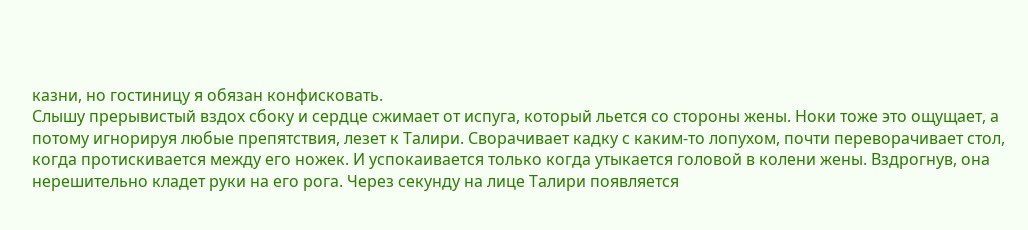казни, но гостиницу я обязан конфисковать.
Слышу прерывистый вздох сбоку и сердце сжимает от испуга, который льется со стороны жены. Ноки тоже это ощущает, а потому игнорируя любые препятствия, лезет к Талири. Сворачивает кадку с каким-то лопухом, почти переворачивает стол, когда протискивается между его ножек. И успокаивается только когда утыкается головой в колени жены. Вздрогнув, она нерешительно кладет руки на его рога. Через секунду на лице Талири появляется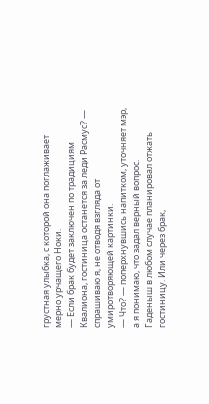грустная улыбка, с которой она поглаживает мерно урчащего Ноки.
— Если брак будет заключен по традициям Квалиона, гостиница останется за леди Расмус? — спрашиваю я, не отводя взгляда от умиротворяющей картинки.
— Что? — поперхнувшись напитком, уточняет мэр, а я понимаю, что задал верный вопрос.
Гаденыш в любом случае планировал отжать гостиницу. Или через брак,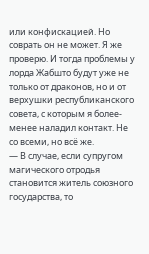или конфискацией. Но соврать он не может. Я же проверю. И тогда проблемы у лорда Жабшто будут уже не только от драконов, но и от верхушки республиканского совета, с которым я более-менее наладил контакт. Не со всеми, но всё же.
— В случае, если супругом магического отродья становится житель союзного государства, то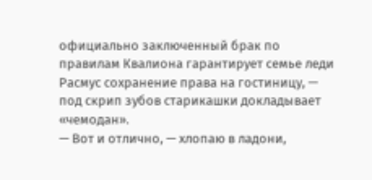официально заключенный брак по правилам Квалиона гарантирует семье леди Расмус сохранение права на гостиницу, — под скрип зубов старикашки докладывает «чемодан».
— Вот и отлично, — хлопаю в ладони,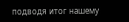подводя итог нашему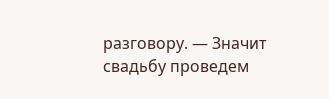разговору. — Значит свадьбу проведем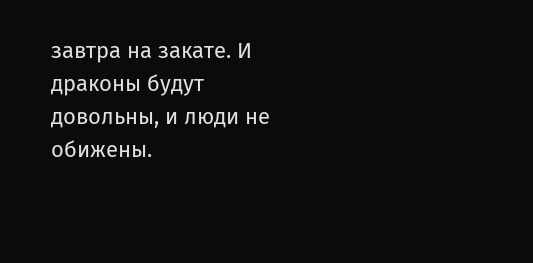завтра на закате. И драконы будут довольны, и люди не обижены.